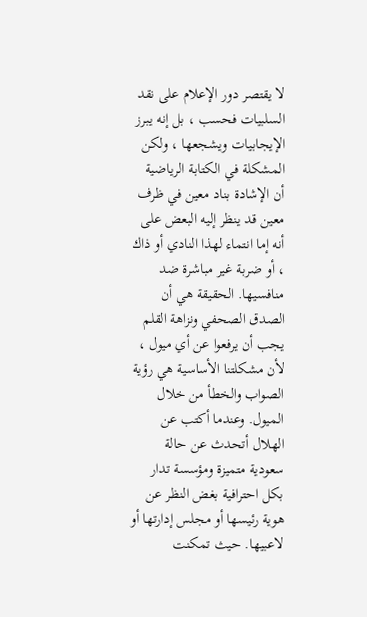لا يقتصر دور الإعلام على نقد السلبيات فحسب ، بل إنه يبرز الإيجابيات ويشجعها ، ولكن المشكلة في الكتابة الرياضية أن الإشادة بناد معين في ظرف معين قد ينظر إليه البعض على أنه إما انتماء لهذا النادي أو ذاك ، أو ضربة غير مباشرة ضد منافسيها. الحقيقة هي أن الصدق الصحفي ونزاهة القلم يجب أن يرفعوا عن أي ميول ، لأن مشكلتنا الأساسية هي رؤية الصواب والخطأ من خلال الميول. وعندما أكتب عن الهلال أتحدث عن حالة سعودية متميزة ومؤسسة تدار بكل احترافية بغض النظر عن هوية رئيسها أو مجلس إدارتها أو لاعبيها. حيث تمكنت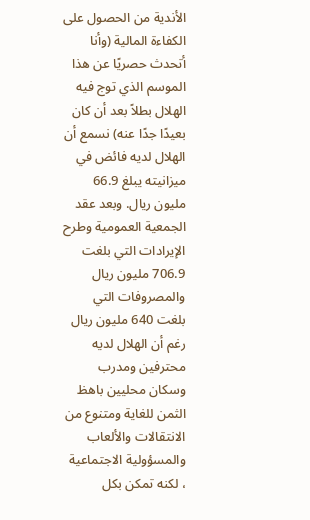الأندية من الحصول على الكفاءة المالية (وأنا أتحدث حصريًا عن هذا الموسم الذي توج فيه الهلال بطلاً بعد أن كان بعيدًا جدًا عنه) نسمع أن الهلال لديه فائض في ميزانيته يبلغ 66.9 مليون ريال. وبعد عقد الجمعية العمومية وطرح الإيرادات التي بلغت 706.9 مليون ريال والمصروفات التي بلغت 640 مليون ريال رغم أن الهلال لديه محترفين ومدرب وسكان محليين باهظ الثمن للغاية ومتنوع من الانتقالات والألعاب والمسؤولية الاجتماعية ، لكنه تمكن بكل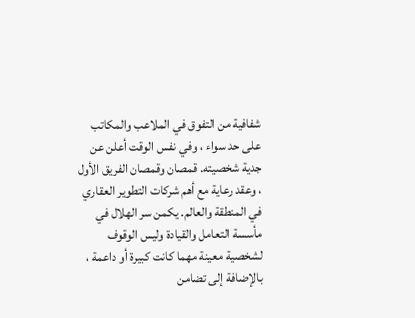شفافية من التفوق في الملاعب والمكاتب على حد سواء ، وفي نفس الوقت أعلن عن جدية شخصيته. قمصان وقمصان الفريق الأول ، وعقد رعاية مع أهم شركات التطوير العقاري في المنطقة والعالم. يكمن سر الهلال في مأسسة التعامل والقيادة وليس الوقوف لشخصية معينة مهما كانت كبيرة أو داعمة ، بالإضافة إلى تضامن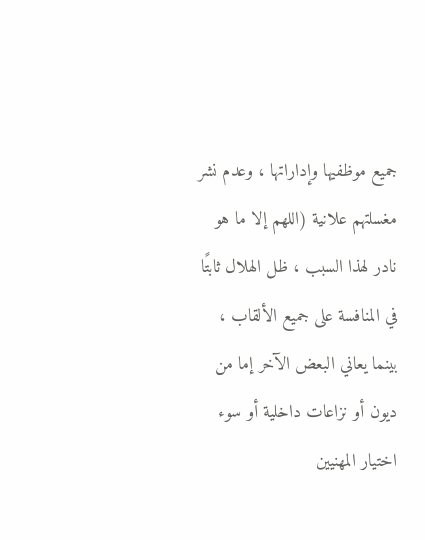جميع موظفيها وإداراتها ، وعدم نشر مغسلتهم علانية (اللهم إلا ما هو نادر لهذا السبب ، ظل الهلال ثابتًا في المنافسة على جميع الألقاب ، بينما يعاني البعض الآخر إما من ديون أو نزاعات داخلية أو سوء اختيار المهنيين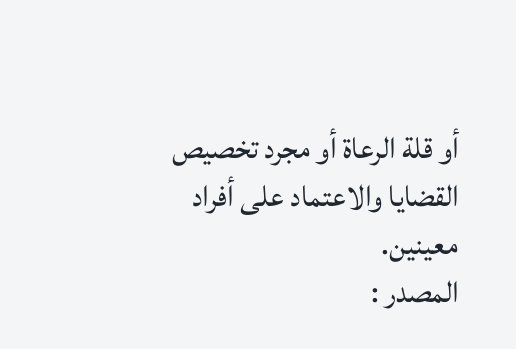أو قلة الرعاة أو مجرد تخصيص القضايا والاعتماد على أفراد معينين.
المصدر :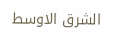الشرق الاوسط